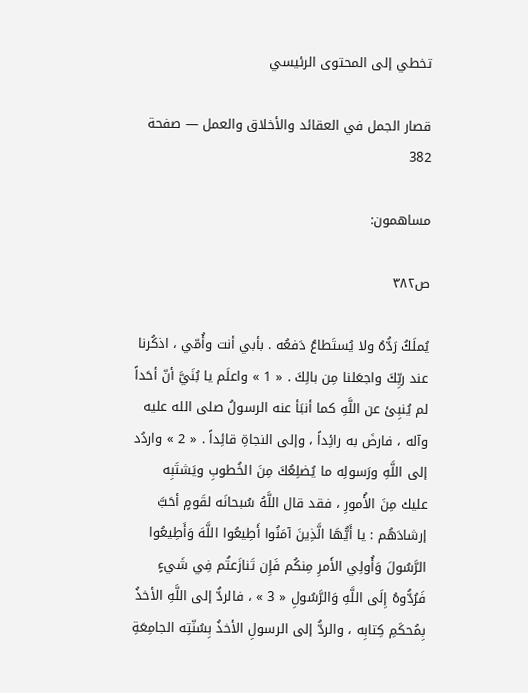تخطي إلى المحتوى الرئيسي

قصار الجمل في العقائد والأخلاق والعمل — صفحة 382

مساهمون:

ص٣٨٢

يُملَكُ رَدُّهُ ولا يُستَطاعُ دَفعُه . بأبي أنت وأُمّي ، اذكُرنا عند ربِّكَ واجعَلنا مِن بالِكَ . « 1 » واعلَم يا بُنَيَّ أنّ أحَداً لم يُنبِئ عن اللَّهِ كما أنبَأ عنه الرسولُ صلى الله عليه وآله ، فارضَ به رائِداً ، وإلى النجاةِ قائِداً . « 2 » واردُد إلى اللَّهِ ورَسولِه ما يُضلِعُكَ مِنَ الخُطوبِ ويَشتَبِه عليك مِنَ الأُمورِ ، فقد قال اللَّهُ سُبحانَه لقَومٍ أحَبَّ إرشادَهُم : يا أَيُّهَا الَّذِينَ آمَنُوا أَطِيعُوا اللَّهَ وَأَطِيعُوا الرَّسُولَ وَأُولِي الأَمرِ مِنكُم فَإِن تَنازَعتُم فِي شَيءٍ فَرُدُّوهُ إِلَى اللَّهِ وَالرَّسُولِ « 3 » ، فالردُّ إلى اللَّهِ الأخذُ بِمُحكَمِ كِتابِه ، والردُّ إلى الرسولِ الأخذُ بِسُنّتِه الجامِعَةِ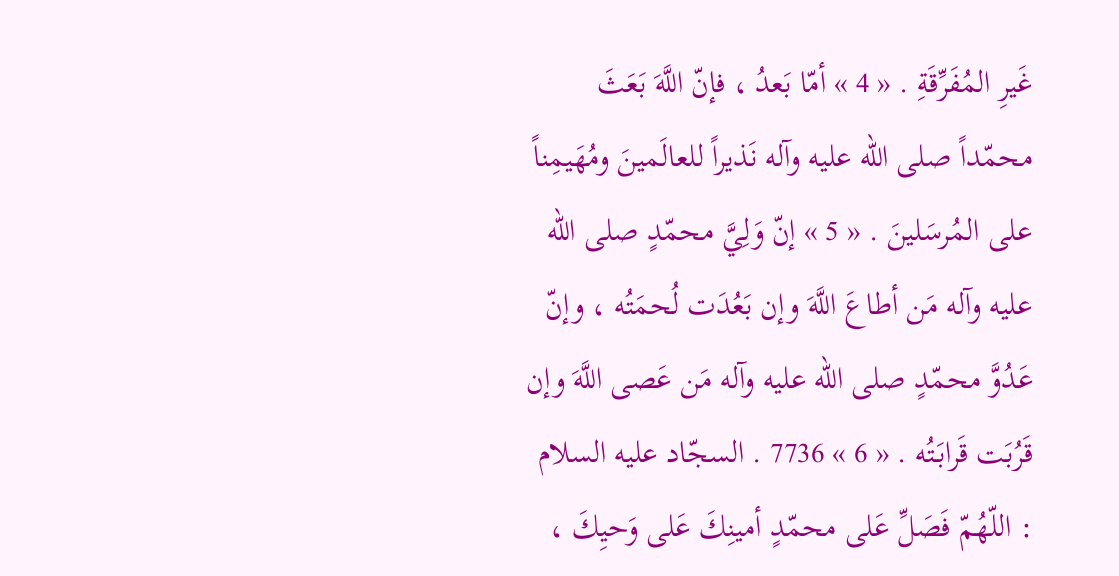غَيرِ المُفَرِّقَةِ . « 4 » أمّا بَعدُ ، فإنّ اللَّهَ بَعَثَ محمّداً صلى الله عليه وآله نَذيراً للعالَمينَ ومُهَيمِناً على المُرسَلينَ . « 5 » إنّ وَلِيَّ محمّدٍ صلى الله عليه وآله مَن أطاعَ اللَّهَ وإن بَعُدَت لُحمَتُه ، وإنّ عَدُوَّ محمّدٍ صلى الله عليه وآله مَن عَصى اللَّهَ وإن قَرُبَت قَرابَتُه . « 6 » 7736 . السجّاد عليه السلام : اللّهُمّ فَصَلِّ عَلى محمّدٍ أمينِكَ عَلى وَحيِكَ ،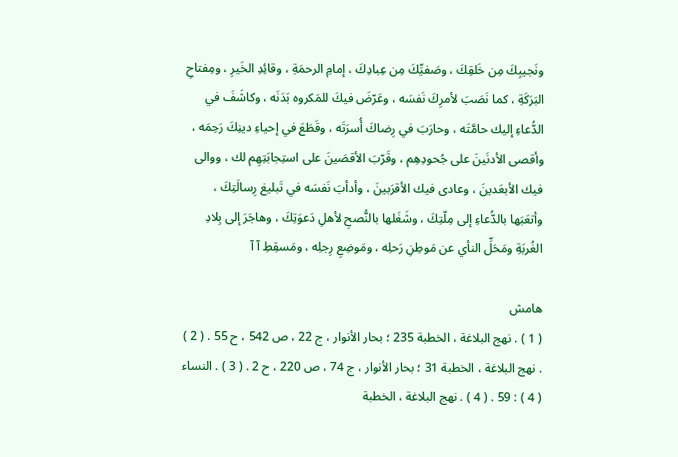ونَجيبِكَ مِن خَلقِكَ ، وصَفيِّكَ مِن عِبادِكَ ، إمامِ الرحمَةِ ، وقائِدِ الخَيرِ ، ومِفتاحِ البَرَكَةِ ، كما نَصَبَ لأمرِكَ نَفسَه ، وعَرّضَ فيكَ للمَكروه بَدَنَه ، وكاشَفَ في الدُّعاءِ إليك حامَّتَه ، وحارَبَ في رِضاكَ أُسرَتَه ، وقَطَعَ في إحياءِ دينِكَ رَحِمَه ، وأقصى الأدنَينَ على جُحودِهِم ، وقَرّبَ الأقصَينَ على استِجابَتِهِم لك ، ووالى فيك الأبعَدينَ ، وعادى فيك الأقرَبينَ ، وأدأبَ نَفسَه في تَبليغ رِسالَتِكَ ، وأتعَبَها بالدُّعاءِ إلى مِلّتِكَ ، وشَغَلها بالنُّصحِ لأهلِ دَعوَتِكَ ، وهاجَرَ إلى بِلادِ الغُربَةِ ومَحَلِّ النأي عن مَوطِنِ رَحلِه ، ومَوضِعِ رِجلِه ، ومَسقِطِ آ آ

هامش
( 1 ) . نهج البلاغة ، الخطبة 235 ؛ بحار الأنوار ، ج 22 ، ص 542 ، ح 55 . ( 2 ) . نهج البلاغة ، الخطبة 31 ؛ بحار الأنوار ، ج 74 ، ص 220 ، ح 2 . ( 3 ) . النساء ( 4 ) : 59 . ( 4 ) . نهج البلاغة ، الخطبة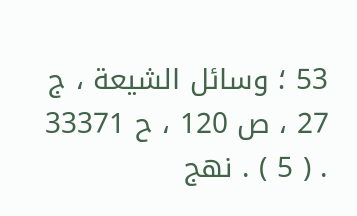53 ؛ وسائل الشيعة ، ج 27 ، ص 120 ، ح 33371 . ( 5 ) . نهج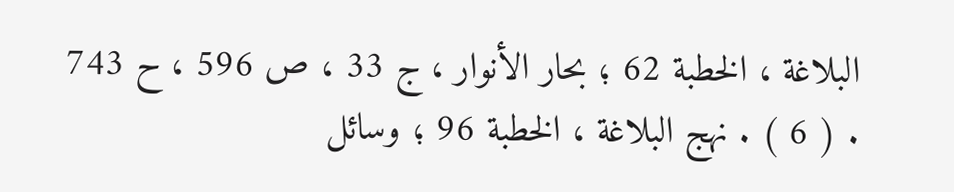البلاغة ، الخطبة 62 ؛ بحار الأنوار ، ج 33 ، ص 596 ، ح 743 . ( 6 ) . نهج البلاغة ، الخطبة 96 ؛ وسائل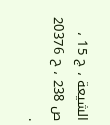الشيعة ، ج 15 ، ص 238 ، ح 20376 .